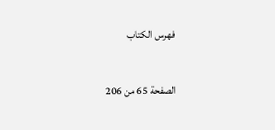فهرس الكتاب

الصفحة 65 من 206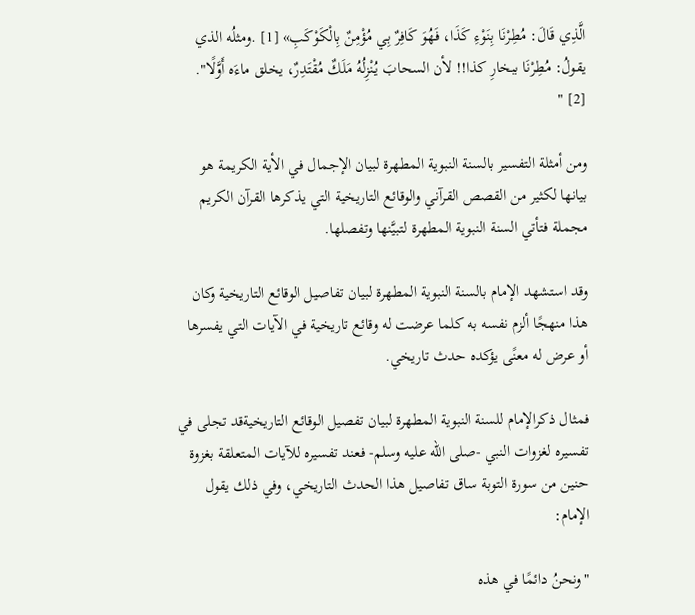الَّذِي قَالَ: مُطِرْنَا بِنَوْءِ كَذَا، فَهُوَ كَافِرٌ بِي مُؤْمِنٌ بِالْكَوْكَبِ» [1] .ومثلُه الذي يقولُ: مُطِرْنَا ببخارِ كذا!! لأن السحابَ يُنْزِلُهُ مَلَكٌ مُقْتَدِرٌ، يخلق ماءَه أَوَّلًا". [2] "

ومن أمثلة التفسير بالسنة النبوية المطهرة لبيان الإجمال في الأية الكريمة هو بيانها لكثير من القصص القرآني والوقائع التاريخية التي يذكرها القرآن الكريم مجملة فتأتي السنة النبوية المطهرة لتبيَّنها وتفصلها.

وقد استشهد الإمام بالسنة النبوية المطهرة لبيان تفاصيل الوقائع التاريخية وكان هذا منهجًا ألزم نفسه به كلما عرضت له وقائع تاريخية في الآيات التي يفسرها أو عرض له معنًى يؤكده حدث تاريخي.

فمثال ذكرالإمام للسنة النبوية المطهرة لبيان تفصيل الوقائع التاريخيةقد تجلى في تفسيره لغزوات النبي -صلى الله عليه وسلم- فعند تفسيره للآيات المتعلقة بغزوة حنين من سورة التوبة ساق تفاصيل هذا الحدث التاريخي، وفي ذلك يقول الإمام:

"ونحنُ دائمًا في هذه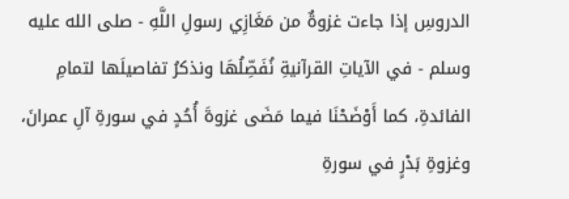الدروسِ إذا جاءت غزوةٌ من مَغَازِي رسولِ اللَّهِ - صلى الله عليه وسلم - في الآياتِ القرآنيةِ نُفَصِّلُهَا ونذكرُ تفاصيلَها لتمامِ الفائدةِ، كما أَوْضَحْنَا فيما مَضَى غزوةَ أُحُدٍ في سورةِ آلِ عمرانَ، وغزوةِ بَدْرٍ في سورةِ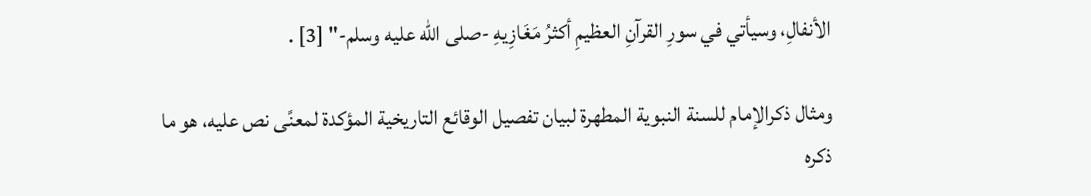الأنفالِ، وسيأتي في سورِ القرآنِ العظيمِ أكثرُ مَغَازِيهِ -صلى الله عليه وسلم-" [3] .

ومثال ذكرالإمام للسنة النبوية المطهرة لبيان تفصيل الوقائع التاريخية المؤكدة لمعنًى نص عليه، هو ما ذكره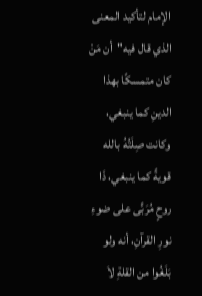الإمام لتأكيد المعنى الذي قال فيه"أن مَنْ كان متمسكًا بهذا الدينِ كما ينبغي، وكانت صِلَتُهُ بالله قويةً كما ينبغي، ذَا روحٍ مُرَبًّى على ضوءِ نورِ القرآنِ، أنه ولو بَلَغُوا من القلةِ لاَ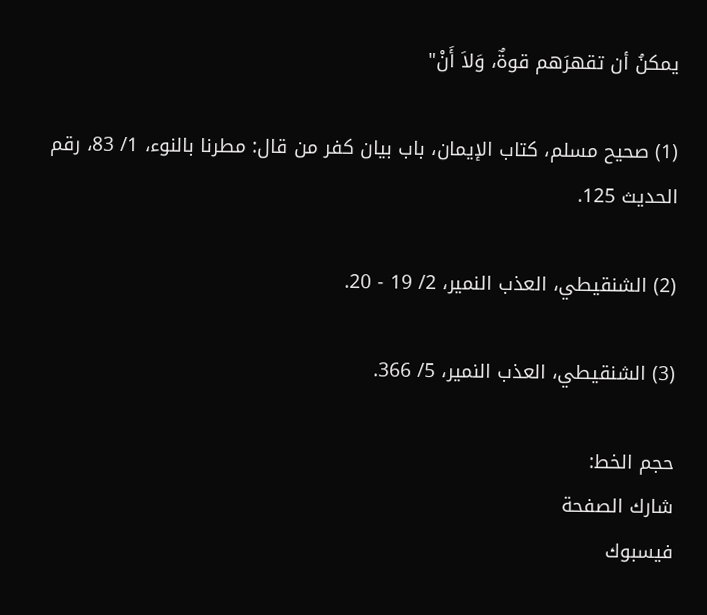يمكنُ أن تقهرَهم قوةٌ، وَلاَ أَنْ"

(1) صحيح مسلم، كتاب الإيمان، باب بيان كفر من قال: مطرنا بالنوء، 1/ 83، رقم الحديث 125.

(2) الشنقيطي، العذب النمير، 2/ 19 - 20.

(3) الشنقيطي، العذب النمير، 5/ 366.

حجم الخط:
شارك الصفحة
فيسبوك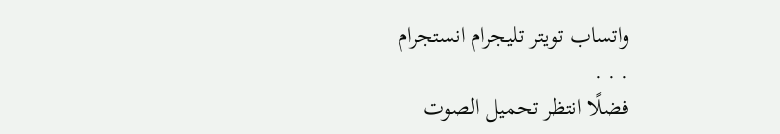واتساب تويتر تليجرام انستجرام
. . .
فضلًا انتظر تحميل الصوت